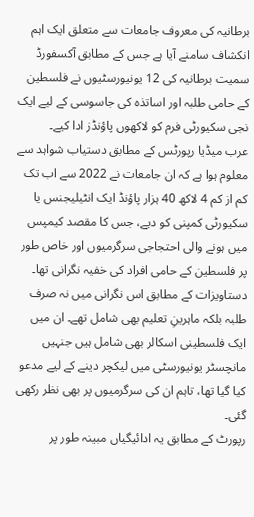برطانیہ کی معروف جامعات سے متعلق ایک اہم انکشاف سامنے آیا ہے جس کے مطابق آکسفورڈ سمیت برطانیہ کی 12 یونیورسٹیوں نے فلسطین کے حامی طلبہ اور اساتذہ کی جاسوسی کے لیے ایک نجی سکیورٹی فرم کو لاکھوں پاؤنڈز ادا کیے۔
عرب میڈیا رپورٹس کے مطابق دستیاب شواہد سے معلوم ہوا ہے کہ ان جامعات نے 2022 سے اب تک کم از کم 4 لاکھ 40 ہزار پاؤنڈ ایک انٹیلیجنس یا سکیورٹی کمپنی کو دیے، جس کا مقصد کیمپس میں ہونے والی احتجاجی سرگرمیوں اور خاص طور پر فلسطین کے حامی افراد کی خفیہ نگرانی تھا۔
دستاویزات کے مطابق اس نگرانی میں نہ صرف طلبہ بلکہ ماہرینِ تعلیم بھی شامل تھے۔ ان میں ایک فلسطینی اسکالر بھی شامل ہیں جنہیں مانچسٹر یونیورسٹی میں لیکچر دینے کے لیے مدعو کیا گیا تھا، تاہم ان کی سرگرمیوں پر بھی نظر رکھی گئی۔
رپورٹ کے مطابق یہ ادائیگیاں مبینہ طور پر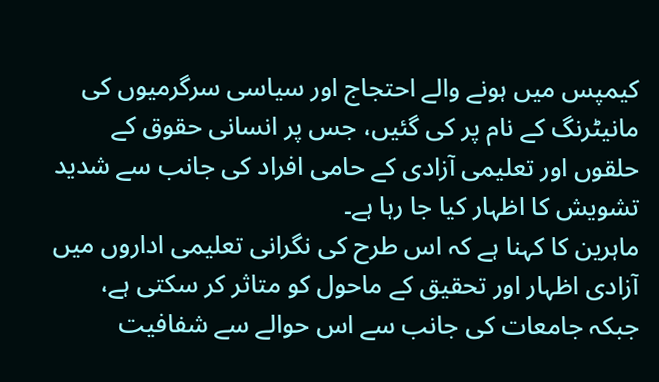کیمپس میں ہونے والے احتجاج اور سیاسی سرگرمیوں کی مانیٹرنگ کے نام پر کی گئیں، جس پر انسانی حقوق کے حلقوں اور تعلیمی آزادی کے حامی افراد کی جانب سے شدید تشویش کا اظہار کیا جا رہا ہے۔
ماہرین کا کہنا ہے کہ اس طرح کی نگرانی تعلیمی اداروں میں آزادی اظہار اور تحقیق کے ماحول کو متاثر کر سکتی ہے، جبکہ جامعات کی جانب سے اس حوالے سے شفافیت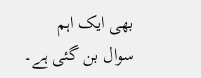بھی ایک اہم سوال بن گئی ہے۔